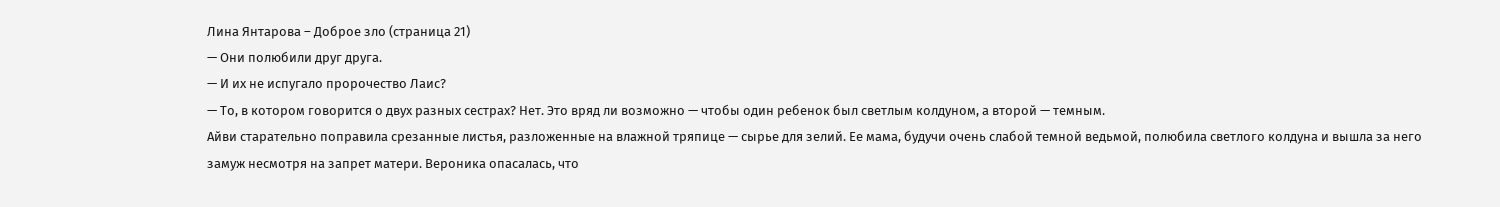Лина Янтарова – Доброе зло (страница 21)
— Они полюбили друг друга.
— И их не испугало пророчество Лаис?
— То, в котором говорится о двух разных сестрах? Нет. Это вряд ли возможно — чтобы один ребенок был светлым колдуном, а второй — темным.
Айви старательно поправила срезанные листья, разложенные на влажной тряпице — сырье для зелий. Ее мама, будучи очень слабой темной ведьмой, полюбила светлого колдуна и вышла за него замуж несмотря на запрет матери. Вероника опасалась, что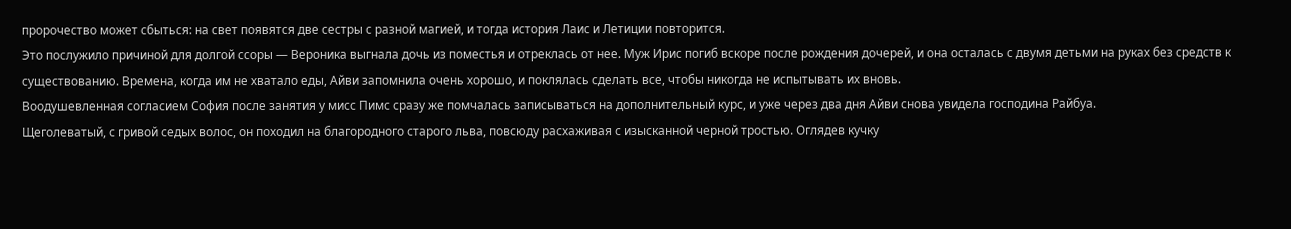пророчество может сбыться: на свет появятся две сестры с разной магией, и тогда история Лаис и Летиции повторится.
Это послужило причиной для долгой ссоры — Вероника выгнала дочь из поместья и отреклась от нее. Муж Ирис погиб вскоре после рождения дочерей, и она осталась с двумя детьми на руках без средств к существованию. Времена, когда им не хватало еды, Айви запомнила очень хорошо, и поклялась сделать все, чтобы никогда не испытывать их вновь.
Воодушевленная согласием София после занятия у мисс Пимс сразу же помчалась записываться на дополнительный курс, и уже через два дня Айви снова увидела господина Райбуа.
Щеголеватый, с гривой седых волос, он походил на благородного старого льва, повсюду расхаживая с изысканной черной тростью. Оглядев кучку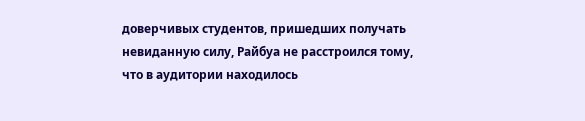доверчивых студентов, пришедших получать невиданную силу, Райбуа не расстроился тому, что в аудитории находилось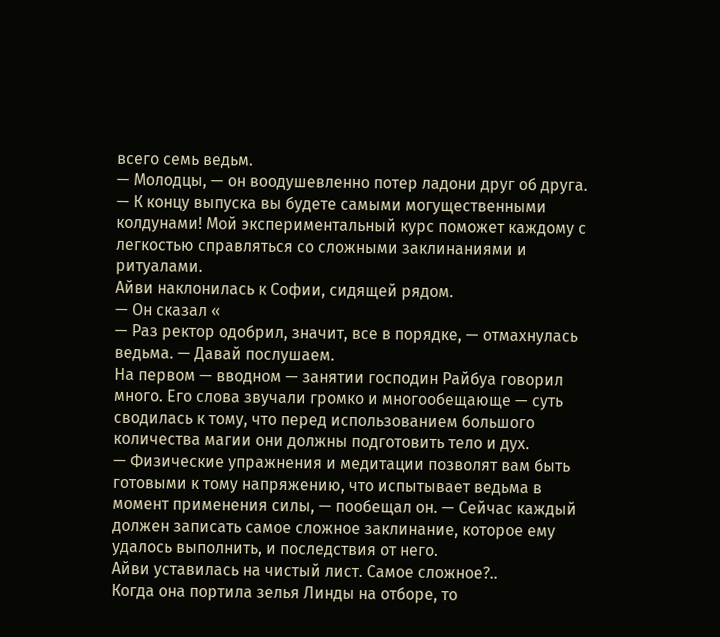всего семь ведьм.
— Молодцы, — он воодушевленно потер ладони друг об друга. — К концу выпуска вы будете самыми могущественными колдунами! Мой экспериментальный курс поможет каждому с легкостью справляться со сложными заклинаниями и ритуалами.
Айви наклонилась к Софии, сидящей рядом.
— Он сказал «
— Раз ректор одобрил, значит, все в порядке, — отмахнулась ведьма. — Давай послушаем.
На первом — вводном — занятии господин Райбуа говорил много. Его слова звучали громко и многообещающе — суть сводилась к тому, что перед использованием большого количества магии они должны подготовить тело и дух.
— Физические упражнения и медитации позволят вам быть готовыми к тому напряжению, что испытывает ведьма в момент применения силы, — пообещал он. — Сейчас каждый должен записать самое сложное заклинание, которое ему удалось выполнить, и последствия от него.
Айви уставилась на чистый лист. Самое сложное?..
Когда она портила зелья Линды на отборе, то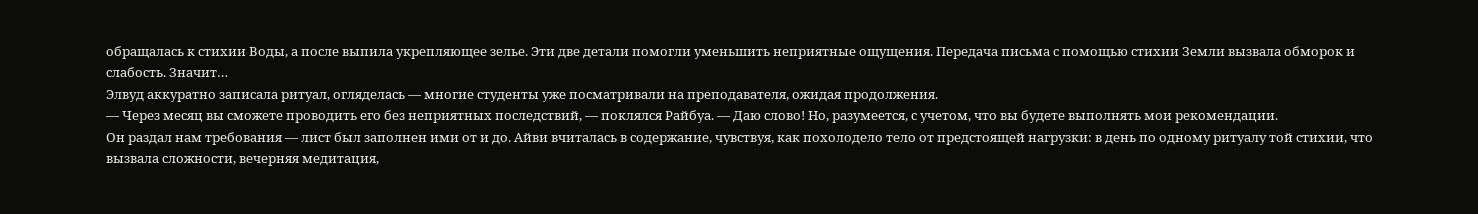обращалась к стихии Воды, а после выпила укрепляющее зелье. Эти две детали помогли уменьшить неприятные ощущения. Передача письма с помощью стихии Земли вызвала обморок и слабость. Значит…
Элвуд аккуратно записала ритуал, огляделась — многие студенты уже посматривали на преподавателя, ожидая продолжения.
— Через месяц вы сможете проводить его без неприятных последствий, — поклялся Райбуа. — Даю слово! Но, разумеется, с учетом, что вы будете выполнять мои рекомендации.
Он раздал нам требования — лист был заполнен ими от и до. Айви вчиталась в содержание, чувствуя, как похолодело тело от предстоящей нагрузки: в день по одному ритуалу той стихии, что вызвала сложности, вечерняя медитация,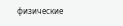физические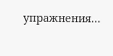упражнения…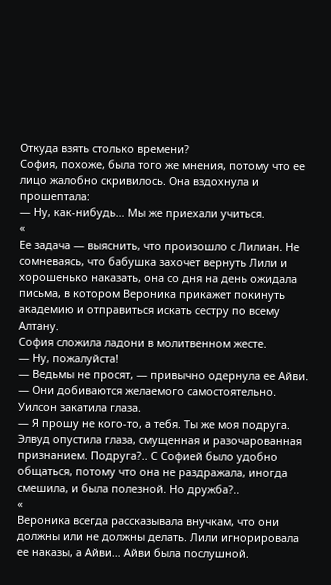Откуда взять столько времени?
София, похоже, была того же мнения, потому что ее лицо жалобно скривилось. Она вздохнула и прошептала:
— Ну, как-нибудь… Мы же приехали учиться.
«
Ее задача — выяснить, что произошло с Лилиан. Не сомневаясь, что бабушка захочет вернуть Лили и хорошенько наказать, она со дня на день ожидала письма, в котором Вероника прикажет покинуть академию и отправиться искать сестру по всему Алтану.
София сложила ладони в молитвенном жесте.
— Ну, пожалуйста!
— Ведьмы не просят, — привычно одернула ее Айви. — Они добиваются желаемого самостоятельно.
Уилсон закатила глаза.
— Я прошу не кого-то, а тебя. Ты же моя подруга.
Элвуд опустила глаза, смущенная и разочарованная признанием. Подруга?.. С Софией было удобно общаться, потому что она не раздражала, иногда смешила, и была полезной. Но дружба?..
«
Вероника всегда рассказывала внучкам, что они должны или не должны делать. Лили игнорировала ее наказы, а Айви… Айви была послушной.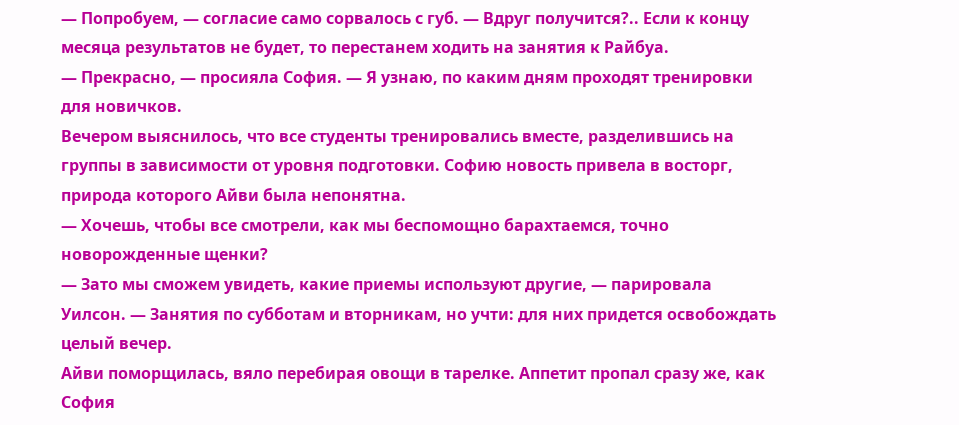— Попробуем, — согласие само сорвалось с губ. — Вдруг получится?.. Если к концу месяца результатов не будет, то перестанем ходить на занятия к Райбуа.
— Прекрасно, — просияла София. — Я узнаю, по каким дням проходят тренировки для новичков.
Вечером выяснилось, что все студенты тренировались вместе, разделившись на группы в зависимости от уровня подготовки. Софию новость привела в восторг, природа которого Айви была непонятна.
— Хочешь, чтобы все смотрели, как мы беспомощно барахтаемся, точно новорожденные щенки?
— Зато мы сможем увидеть, какие приемы используют другие, — парировала Уилсон. — Занятия по субботам и вторникам, но учти: для них придется освобождать целый вечер.
Айви поморщилась, вяло перебирая овощи в тарелке. Аппетит пропал сразу же, как София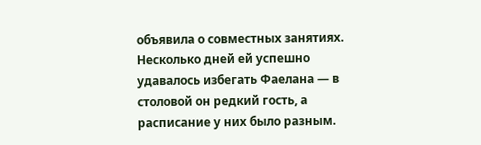объявила о совместных занятиях. Несколько дней ей успешно удавалось избегать Фаелана — в столовой он редкий гость, а расписание у них было разным.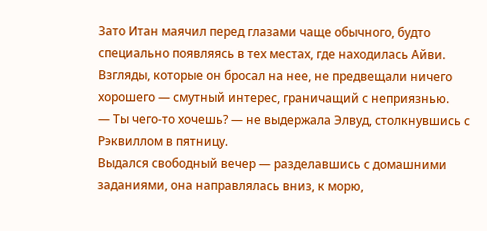Зато Итан маячил перед глазами чаще обычного, будто специально появляясь в тех местах, где находилась Айви. Взгляды, которые он бросал на нее, не предвещали ничего хорошего — смутный интерес, граничащий с неприязнью.
— Ты чего-то хочешь? — не выдержала Элвуд, столкнувшись с Рэквиллом в пятницу.
Выдался свободный вечер — разделавшись с домашними заданиями, она направлялась вниз, к морю,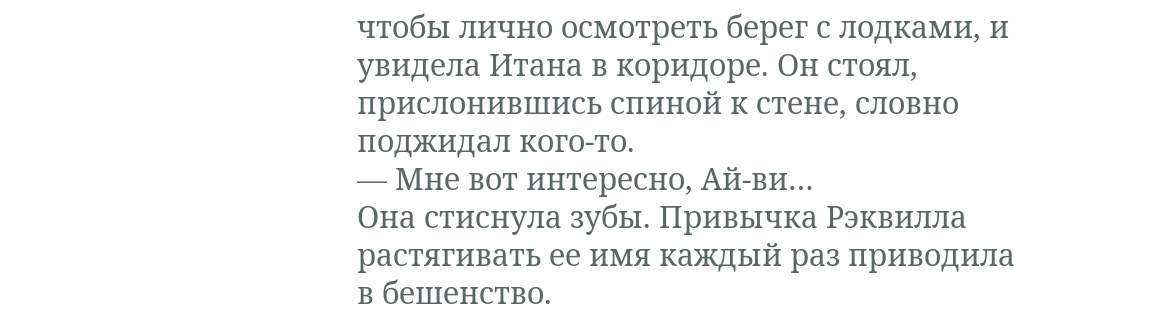чтобы лично осмотреть берег с лодками, и увидела Итана в коридоре. Он стоял, прислонившись спиной к стене, словно поджидал кого-то.
— Мне вот интересно, Ай-ви…
Она стиснула зубы. Привычка Рэквилла растягивать ее имя каждый раз приводила в бешенство.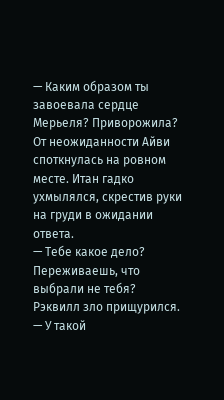— Каким образом ты завоевала сердце Мерьеля? Приворожила?
От неожиданности Айви споткнулась на ровном месте. Итан гадко ухмылялся, скрестив руки на груди в ожидании ответа.
— Тебе какое дело? Переживаешь, что выбрали не тебя?
Рэквилл зло прищурился.
— У такой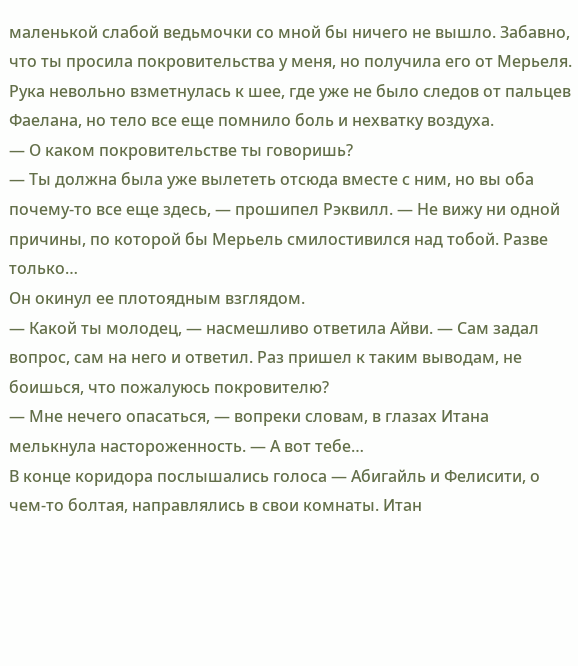маленькой слабой ведьмочки со мной бы ничего не вышло. Забавно, что ты просила покровительства у меня, но получила его от Мерьеля.
Рука невольно взметнулась к шее, где уже не было следов от пальцев Фаелана, но тело все еще помнило боль и нехватку воздуха.
— О каком покровительстве ты говоришь?
— Ты должна была уже вылететь отсюда вместе с ним, но вы оба почему-то все еще здесь, — прошипел Рэквилл. — Не вижу ни одной причины, по которой бы Мерьель смилостивился над тобой. Разве только…
Он окинул ее плотоядным взглядом.
— Какой ты молодец, — насмешливо ответила Айви. — Сам задал вопрос, сам на него и ответил. Раз пришел к таким выводам, не боишься, что пожалуюсь покровителю?
— Мне нечего опасаться, — вопреки словам, в глазах Итана мелькнула настороженность. — А вот тебе…
В конце коридора послышались голоса — Абигайль и Фелисити, о чем-то болтая, направлялись в свои комнаты. Итан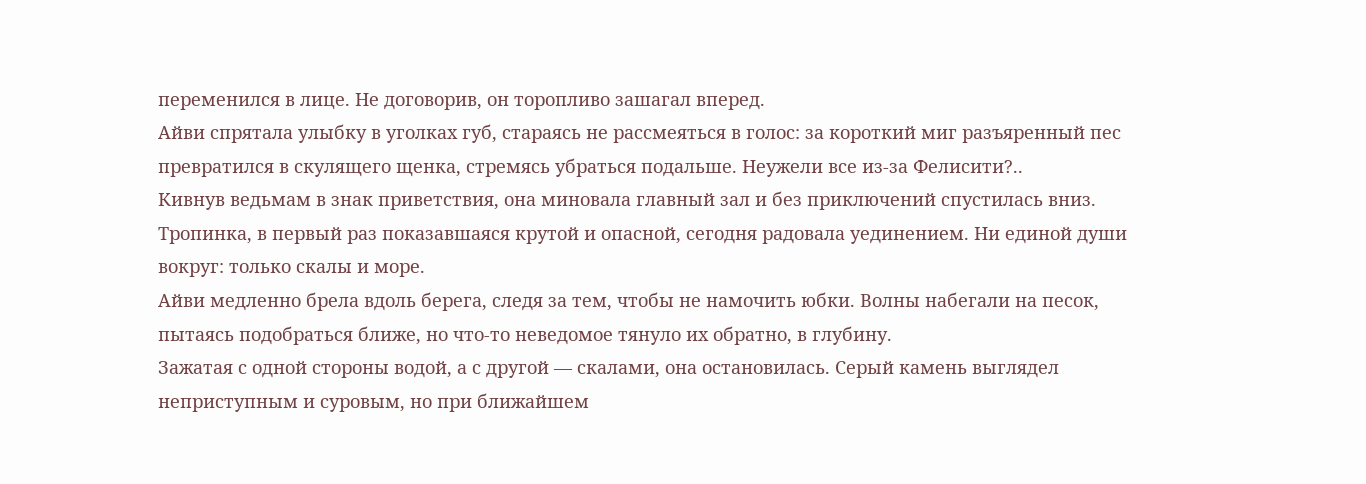переменился в лице. Не договорив, он торопливо зашагал вперед.
Айви спрятала улыбку в уголках губ, стараясь не рассмеяться в голос: за короткий миг разъяренный пес превратился в скулящего щенка, стремясь убраться подальше. Неужели все из-за Фелисити?..
Кивнув ведьмам в знак приветствия, она миновала главный зал и без приключений спустилась вниз. Тропинка, в первый раз показавшаяся крутой и опасной, сегодня радовала уединением. Ни единой души вокруг: только скалы и море.
Айви медленно брела вдоль берега, следя за тем, чтобы не намочить юбки. Волны набегали на песок, пытаясь подобраться ближе, но что-то неведомое тянуло их обратно, в глубину.
Зажатая с одной стороны водой, а с другой — скалами, она остановилась. Серый камень выглядел неприступным и суровым, но при ближайшем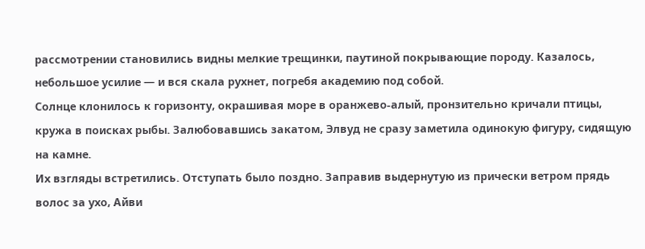рассмотрении становились видны мелкие трещинки, паутиной покрывающие породу. Казалось, небольшое усилие — и вся скала рухнет, погребя академию под собой.
Солнце клонилось к горизонту, окрашивая море в оранжево-алый, пронзительно кричали птицы, кружа в поисках рыбы. Залюбовавшись закатом, Элвуд не сразу заметила одинокую фигуру, сидящую на камне.
Их взгляды встретились. Отступать было поздно. Заправив выдернутую из прически ветром прядь волос за ухо, Айви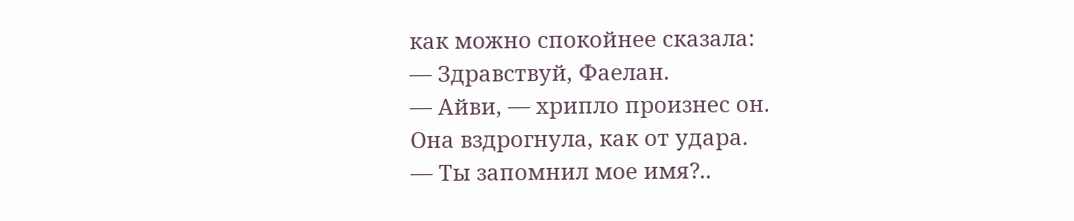как можно спокойнее сказала:
— Здравствуй, Фаелан.
— Айви, — хрипло произнес он.
Она вздрогнула, как от удара.
— Ты запомнил мое имя?..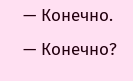— Конечно.
— Конечно?